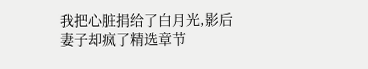我把心脏捐给了白月光,影后妻子却疯了精选章节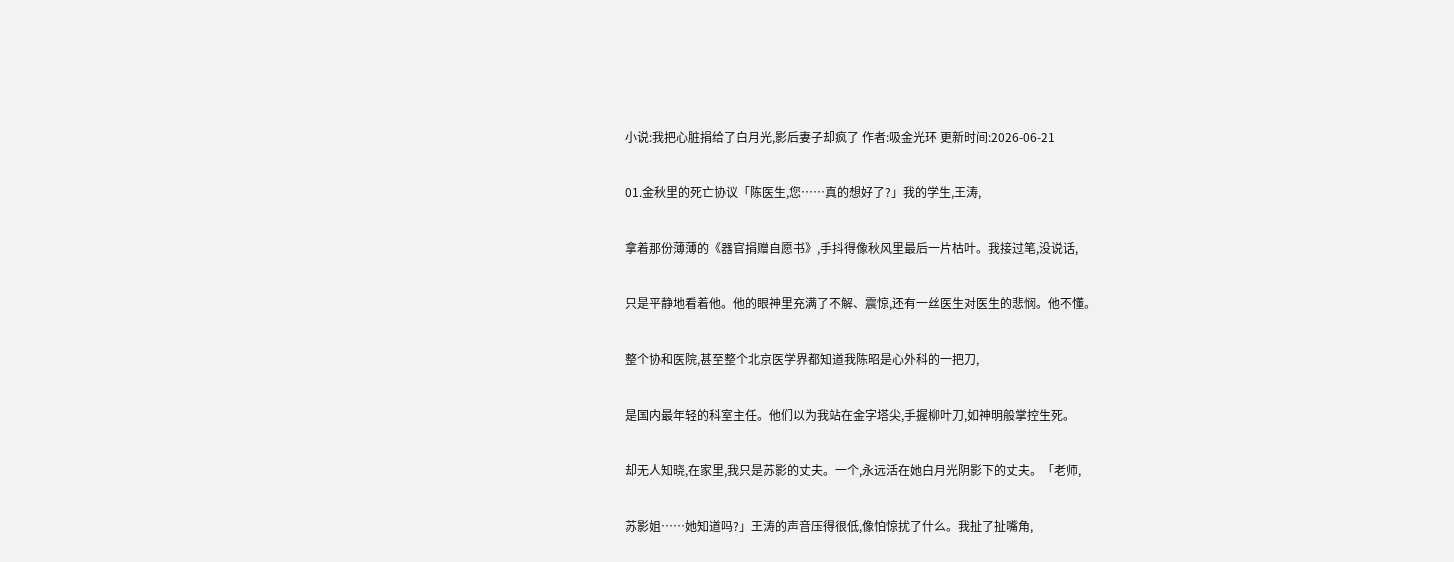小说:我把心脏捐给了白月光,影后妻子却疯了 作者:吸金光环 更新时间:2026-06-21

01.金秋里的死亡协议「陈医生,您……真的想好了?」我的学生,王涛,

拿着那份薄薄的《器官捐赠自愿书》,手抖得像秋风里最后一片枯叶。我接过笔,没说话,

只是平静地看着他。他的眼神里充满了不解、震惊,还有一丝医生对医生的悲悯。他不懂。

整个协和医院,甚至整个北京医学界都知道我陈昭是心外科的一把刀,

是国内最年轻的科室主任。他们以为我站在金字塔尖,手握柳叶刀,如神明般掌控生死。

却无人知晓,在家里,我只是苏影的丈夫。一个,永远活在她白月光阴影下的丈夫。「老师,

苏影姐……她知道吗?」王涛的声音压得很低,像怕惊扰了什么。我扯了扯嘴角,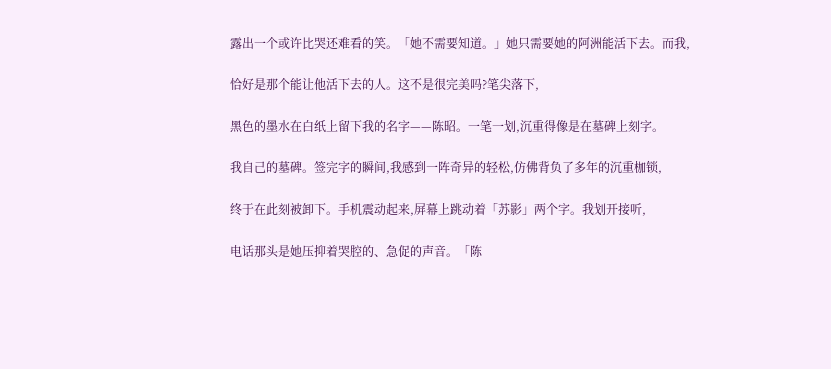露出一个或许比哭还难看的笑。「她不需要知道。」她只需要她的阿洲能活下去。而我,

恰好是那个能让他活下去的人。这不是很完美吗?笔尖落下,

黑色的墨水在白纸上留下我的名字——陈昭。一笔一划,沉重得像是在墓碑上刻字。

我自己的墓碑。签完字的瞬间,我感到一阵奇异的轻松,仿佛背负了多年的沉重枷锁,

终于在此刻被卸下。手机震动起来,屏幕上跳动着「苏影」两个字。我划开接听,

电话那头是她压抑着哭腔的、急促的声音。「陈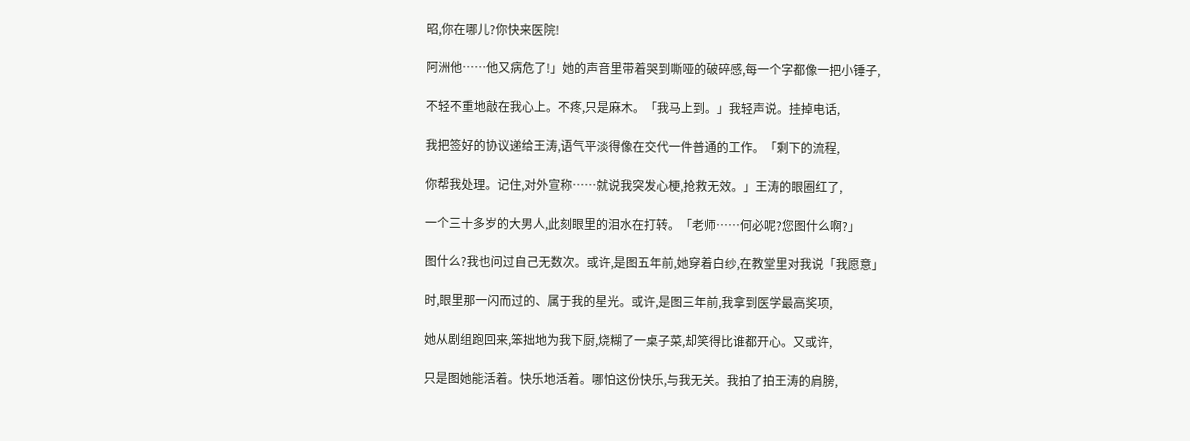昭,你在哪儿?你快来医院!

阿洲他……他又病危了!」她的声音里带着哭到嘶哑的破碎感,每一个字都像一把小锤子,

不轻不重地敲在我心上。不疼,只是麻木。「我马上到。」我轻声说。挂掉电话,

我把签好的协议递给王涛,语气平淡得像在交代一件普通的工作。「剩下的流程,

你帮我处理。记住,对外宣称……就说我突发心梗,抢救无效。」王涛的眼圈红了,

一个三十多岁的大男人,此刻眼里的泪水在打转。「老师……何必呢?您图什么啊?」

图什么?我也问过自己无数次。或许,是图五年前,她穿着白纱,在教堂里对我说「我愿意」

时,眼里那一闪而过的、属于我的星光。或许,是图三年前,我拿到医学最高奖项,

她从剧组跑回来,笨拙地为我下厨,烧糊了一桌子菜,却笑得比谁都开心。又或许,

只是图她能活着。快乐地活着。哪怕这份快乐,与我无关。我拍了拍王涛的肩膀,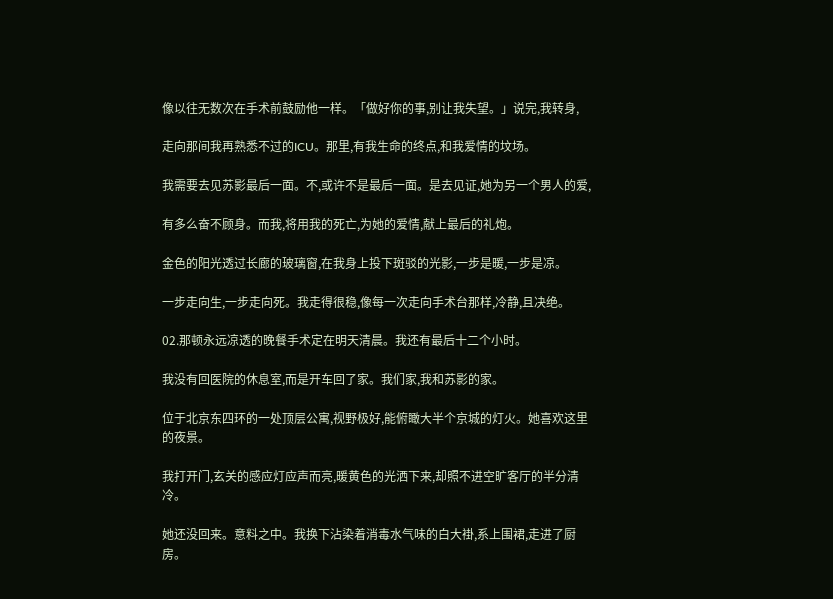像以往无数次在手术前鼓励他一样。「做好你的事,别让我失望。」说完,我转身,

走向那间我再熟悉不过的ICU。那里,有我生命的终点,和我爱情的坟场。

我需要去见苏影最后一面。不,或许不是最后一面。是去见证,她为另一个男人的爱,

有多么奋不顾身。而我,将用我的死亡,为她的爱情,献上最后的礼炮。

金色的阳光透过长廊的玻璃窗,在我身上投下斑驳的光影,一步是暖,一步是凉。

一步走向生,一步走向死。我走得很稳,像每一次走向手术台那样,冷静,且决绝。

02.那顿永远凉透的晚餐手术定在明天清晨。我还有最后十二个小时。

我没有回医院的休息室,而是开车回了家。我们家,我和苏影的家。

位于北京东四环的一处顶层公寓,视野极好,能俯瞰大半个京城的灯火。她喜欢这里的夜景。

我打开门,玄关的感应灯应声而亮,暖黄色的光洒下来,却照不进空旷客厅的半分清冷。

她还没回来。意料之中。我换下沾染着消毒水气味的白大褂,系上围裙,走进了厨房。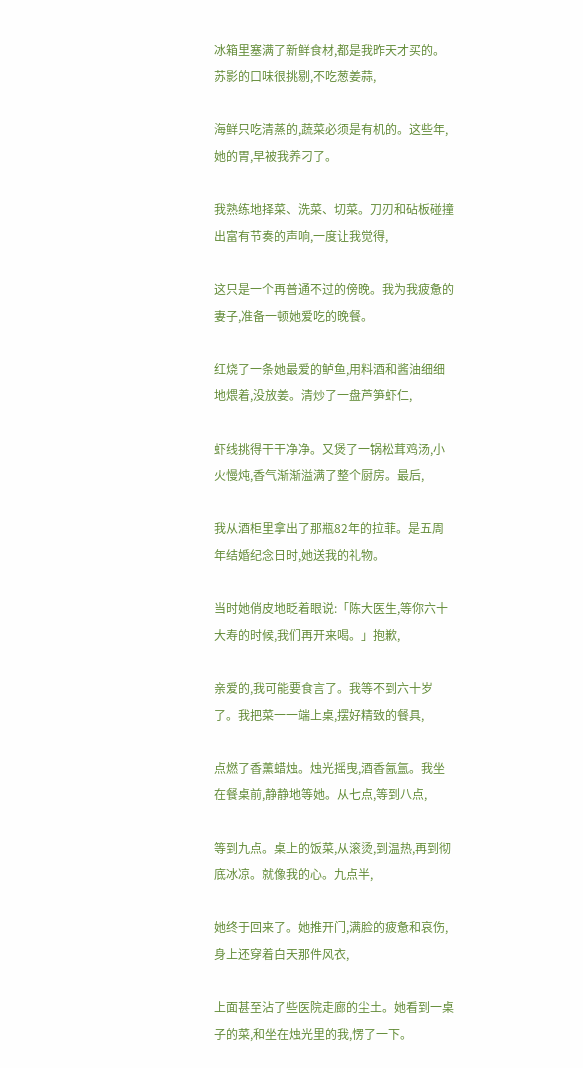冰箱里塞满了新鲜食材,都是我昨天才买的。苏影的口味很挑剔,不吃葱姜蒜,

海鲜只吃清蒸的,蔬菜必须是有机的。这些年,她的胃,早被我养刁了。

我熟练地择菜、洗菜、切菜。刀刃和砧板碰撞出富有节奏的声响,一度让我觉得,

这只是一个再普通不过的傍晚。我为我疲惫的妻子,准备一顿她爱吃的晚餐。

红烧了一条她最爱的鲈鱼,用料酒和酱油细细地煨着,没放姜。清炒了一盘芦笋虾仁,

虾线挑得干干净净。又煲了一锅松茸鸡汤,小火慢炖,香气渐渐溢满了整个厨房。最后,

我从酒柜里拿出了那瓶82年的拉菲。是五周年结婚纪念日时,她送我的礼物。

当时她俏皮地眨着眼说:「陈大医生,等你六十大寿的时候,我们再开来喝。」抱歉,

亲爱的,我可能要食言了。我等不到六十岁了。我把菜一一端上桌,摆好精致的餐具,

点燃了香薰蜡烛。烛光摇曳,酒香氤氲。我坐在餐桌前,静静地等她。从七点,等到八点,

等到九点。桌上的饭菜,从滚烫,到温热,再到彻底冰凉。就像我的心。九点半,

她终于回来了。她推开门,满脸的疲惫和哀伤,身上还穿着白天那件风衣,

上面甚至沾了些医院走廊的尘土。她看到一桌子的菜,和坐在烛光里的我,愣了一下。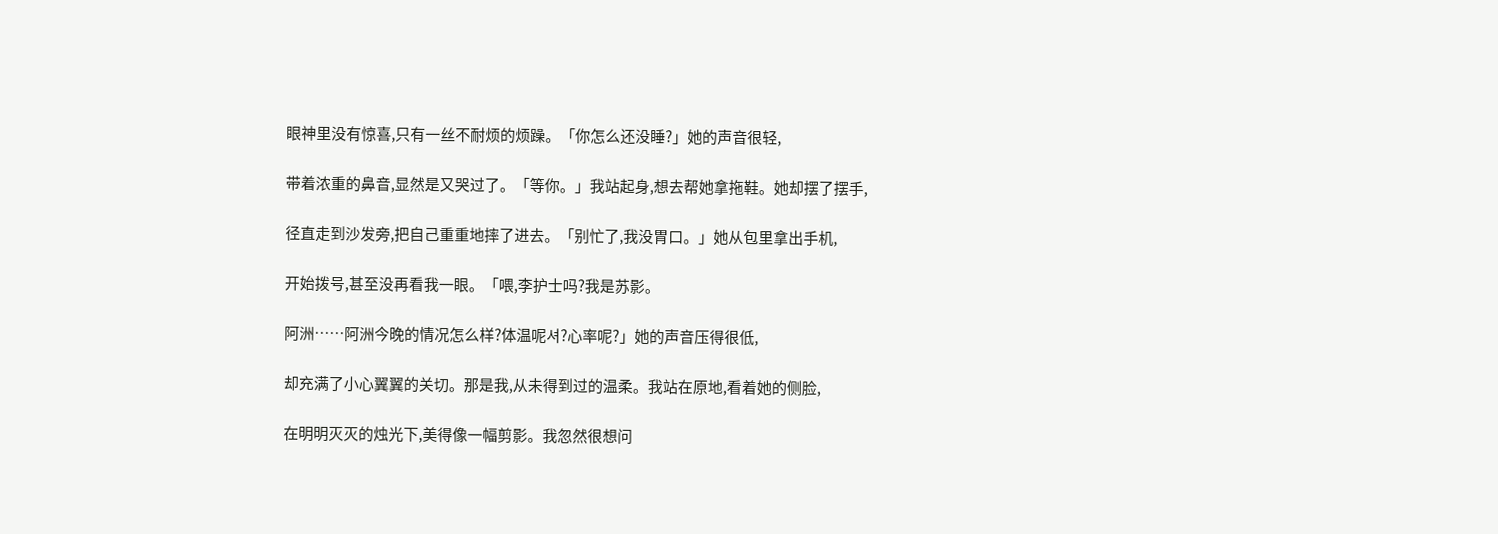眼神里没有惊喜,只有一丝不耐烦的烦躁。「你怎么还没睡?」她的声音很轻,

带着浓重的鼻音,显然是又哭过了。「等你。」我站起身,想去帮她拿拖鞋。她却摆了摆手,

径直走到沙发旁,把自己重重地摔了进去。「别忙了,我没胃口。」她从包里拿出手机,

开始拨号,甚至没再看我一眼。「喂,李护士吗?我是苏影。

阿洲……阿洲今晚的情况怎么样?体温呢셔?心率呢?」她的声音压得很低,

却充满了小心翼翼的关切。那是我,从未得到过的温柔。我站在原地,看着她的侧脸,

在明明灭灭的烛光下,美得像一幅剪影。我忽然很想问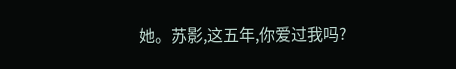她。苏影,这五年,你爱过我吗?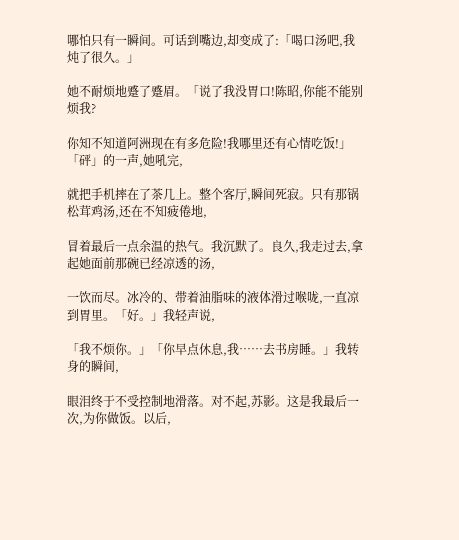哪怕只有一瞬间。可话到嘴边,却变成了:「喝口汤吧,我炖了很久。」

她不耐烦地蹙了蹙眉。「说了我没胃口!陈昭,你能不能别烦我?

你知不知道阿洲现在有多危险!我哪里还有心情吃饭!」「砰」的一声,她吼完,

就把手机摔在了茶几上。整个客厅,瞬间死寂。只有那锅松茸鸡汤,还在不知疲倦地,

冒着最后一点余温的热气。我沉默了。良久,我走过去,拿起她面前那碗已经凉透的汤,

一饮而尽。冰冷的、带着油脂味的液体滑过喉咙,一直凉到胃里。「好。」我轻声说,

「我不烦你。」「你早点休息,我……去书房睡。」我转身的瞬间,

眼泪终于不受控制地滑落。对不起,苏影。这是我最后一次,为你做饭。以后,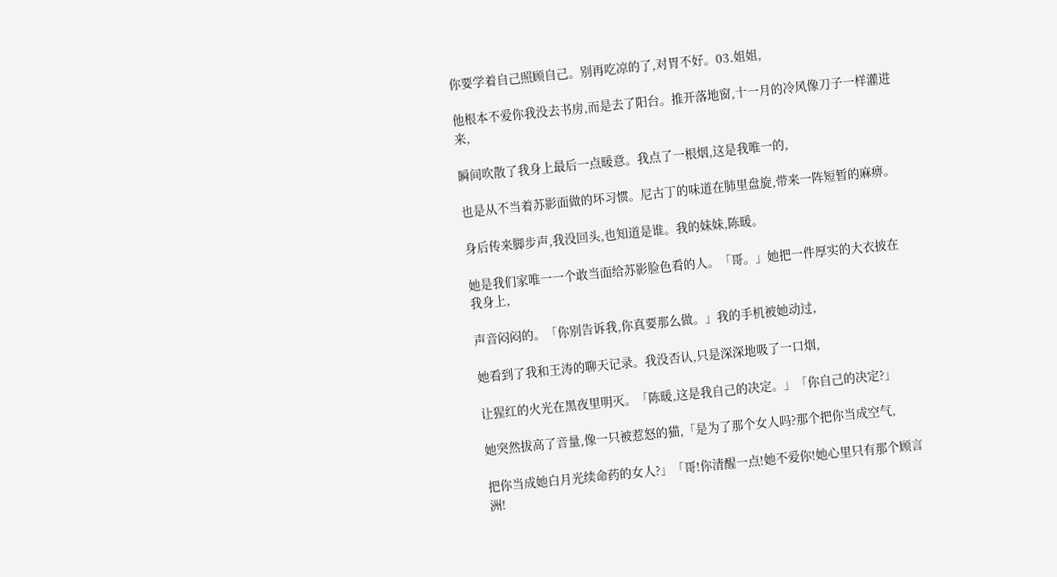你要学着自己照顾自己。别再吃凉的了,对胃不好。03.姐姐,

他根本不爱你我没去书房,而是去了阳台。推开落地窗,十一月的冷风像刀子一样灌进来,

瞬间吹散了我身上最后一点暖意。我点了一根烟,这是我唯一的,

也是从不当着苏影面做的坏习惯。尼古丁的味道在肺里盘旋,带来一阵短暂的麻痹。

身后传来脚步声,我没回头,也知道是谁。我的妹妹,陈暖。

她是我们家唯一一个敢当面给苏影脸色看的人。「哥。」她把一件厚实的大衣披在我身上,

声音闷闷的。「你别告诉我,你真要那么做。」我的手机被她动过,

她看到了我和王涛的聊天记录。我没否认,只是深深地吸了一口烟,

让猩红的火光在黑夜里明灭。「陈暖,这是我自己的决定。」「你自己的决定?」

她突然拔高了音量,像一只被惹怒的猫,「是为了那个女人吗?那个把你当成空气,

把你当成她白月光续命药的女人?」「哥!你清醒一点!她不爱你!她心里只有那个顾言洲!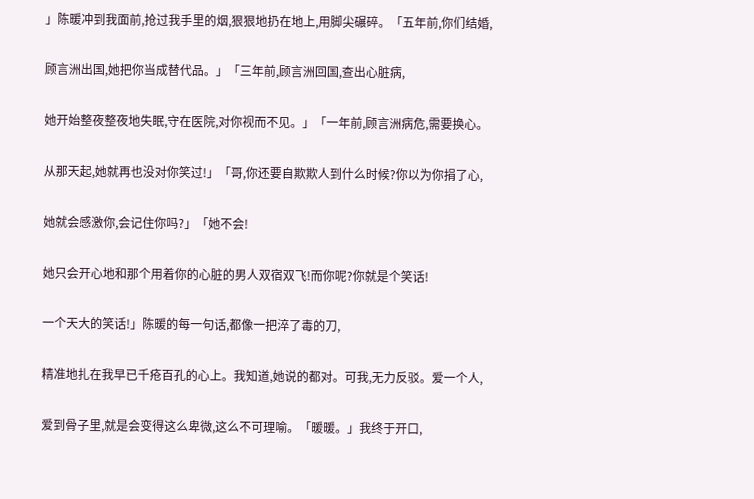」陈暖冲到我面前,抢过我手里的烟,狠狠地扔在地上,用脚尖碾碎。「五年前,你们结婚,

顾言洲出国,她把你当成替代品。」「三年前,顾言洲回国,查出心脏病,

她开始整夜整夜地失眠,守在医院,对你视而不见。」「一年前,顾言洲病危,需要换心。

从那天起,她就再也没对你笑过!」「哥,你还要自欺欺人到什么时候?你以为你捐了心,

她就会感激你,会记住你吗?」「她不会!

她只会开心地和那个用着你的心脏的男人双宿双飞!而你呢?你就是个笑话!

一个天大的笑话!」陈暖的每一句话,都像一把淬了毒的刀,

精准地扎在我早已千疮百孔的心上。我知道,她说的都对。可我,无力反驳。爱一个人,

爱到骨子里,就是会变得这么卑微,这么不可理喻。「暖暖。」我终于开口,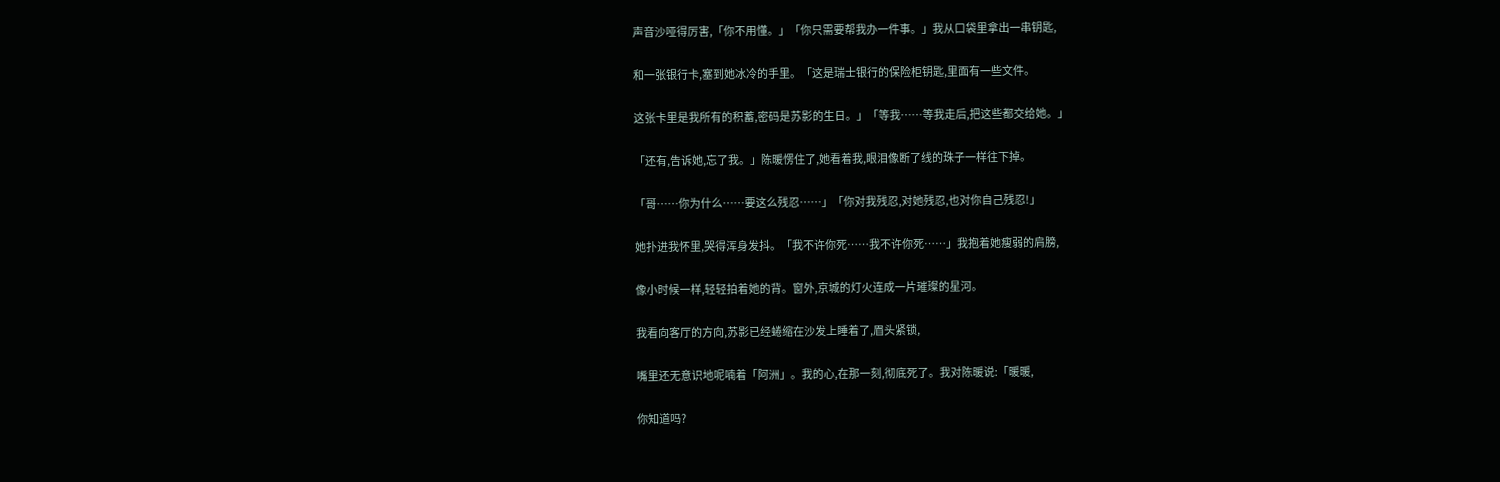声音沙哑得厉害,「你不用懂。」「你只需要帮我办一件事。」我从口袋里拿出一串钥匙,

和一张银行卡,塞到她冰冷的手里。「这是瑞士银行的保险柜钥匙,里面有一些文件。

这张卡里是我所有的积蓄,密码是苏影的生日。」「等我……等我走后,把这些都交给她。」

「还有,告诉她,忘了我。」陈暖愣住了,她看着我,眼泪像断了线的珠子一样往下掉。

「哥……你为什么……要这么残忍……」「你对我残忍,对她残忍,也对你自己残忍!」

她扑进我怀里,哭得浑身发抖。「我不许你死……我不许你死……」我抱着她瘦弱的肩膀,

像小时候一样,轻轻拍着她的背。窗外,京城的灯火连成一片璀璨的星河。

我看向客厅的方向,苏影已经蜷缩在沙发上睡着了,眉头紧锁,

嘴里还无意识地呢喃着「阿洲」。我的心,在那一刻,彻底死了。我对陈暖说:「暖暖,

你知道吗?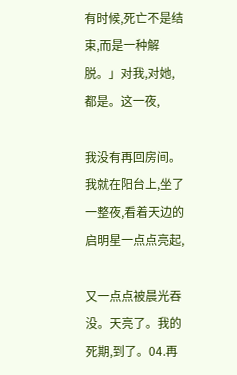有时候,死亡不是结束,而是一种解脱。」对我,对她,都是。这一夜,

我没有再回房间。我就在阳台上,坐了一整夜,看着天边的启明星一点点亮起,

又一点点被晨光吞没。天亮了。我的死期,到了。04.再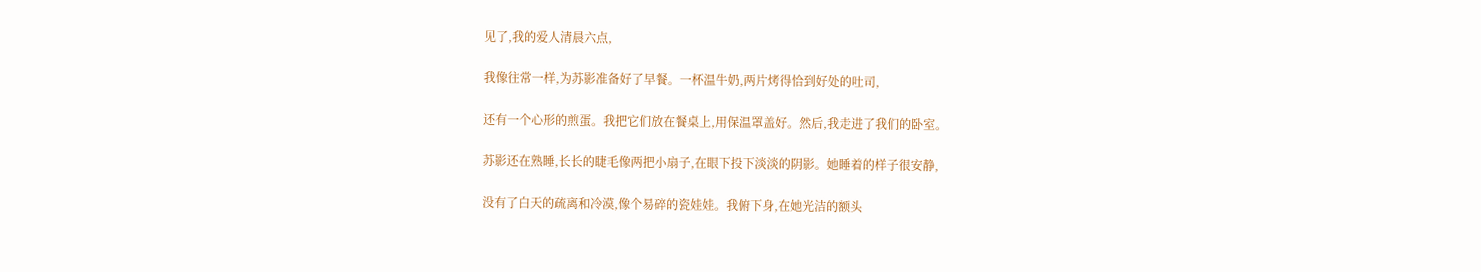见了,我的爱人清晨六点,

我像往常一样,为苏影准备好了早餐。一杯温牛奶,两片烤得恰到好处的吐司,

还有一个心形的煎蛋。我把它们放在餐桌上,用保温罩盖好。然后,我走进了我们的卧室。

苏影还在熟睡,长长的睫毛像两把小扇子,在眼下投下淡淡的阴影。她睡着的样子很安静,

没有了白天的疏离和冷漠,像个易碎的瓷娃娃。我俯下身,在她光洁的额头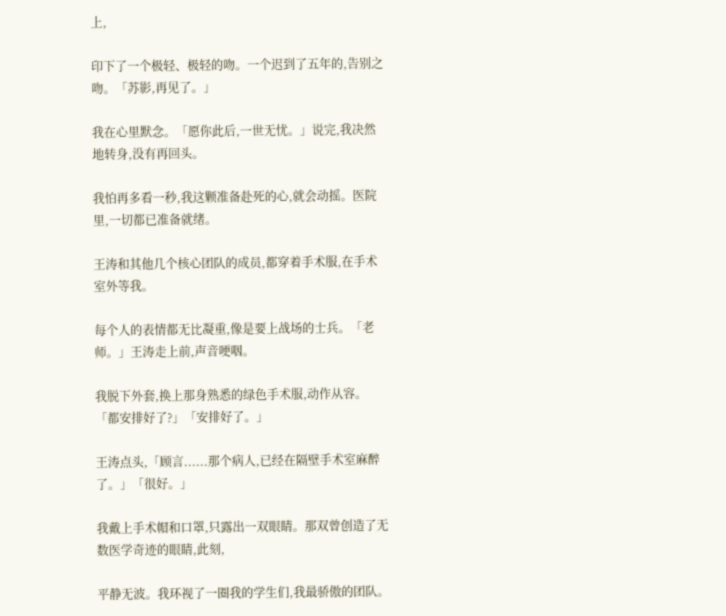上,

印下了一个极轻、极轻的吻。一个迟到了五年的,告别之吻。「苏影,再见了。」

我在心里默念。「愿你此后,一世无忧。」说完,我决然地转身,没有再回头。

我怕再多看一秒,我这颗准备赴死的心,就会动摇。医院里,一切都已准备就绪。

王涛和其他几个核心团队的成员,都穿着手术服,在手术室外等我。

每个人的表情都无比凝重,像是要上战场的士兵。「老师。」王涛走上前,声音哽咽。

我脱下外套,换上那身熟悉的绿色手术服,动作从容。「都安排好了?」「安排好了。」

王涛点头,「顾言......那个病人,已经在隔壁手术室麻醉了。」「很好。」

我戴上手术帽和口罩,只露出一双眼睛。那双曾创造了无数医学奇迹的眼睛,此刻,

平静无波。我环视了一圈我的学生们,我最骄傲的团队。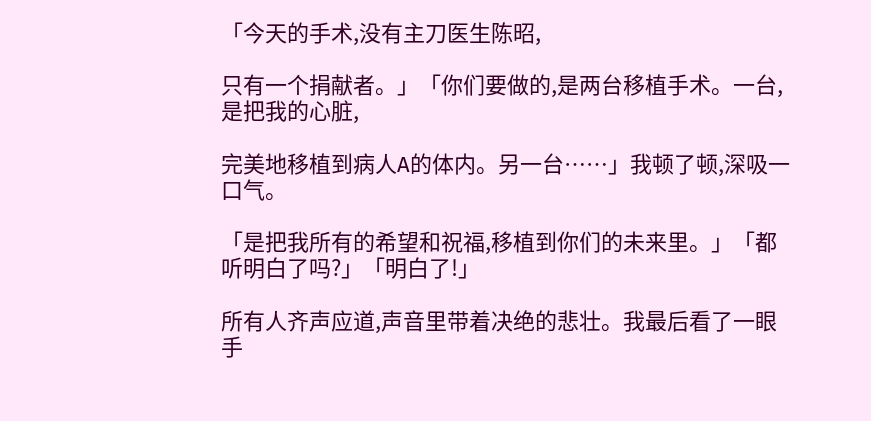「今天的手术,没有主刀医生陈昭,

只有一个捐献者。」「你们要做的,是两台移植手术。一台,是把我的心脏,

完美地移植到病人A的体内。另一台……」我顿了顿,深吸一口气。

「是把我所有的希望和祝福,移植到你们的未来里。」「都听明白了吗?」「明白了!」

所有人齐声应道,声音里带着决绝的悲壮。我最后看了一眼手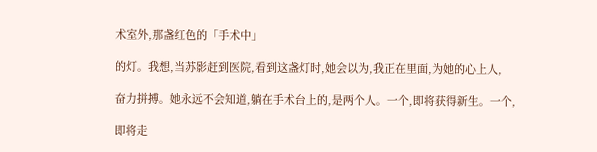术室外,那盏红色的「手术中」

的灯。我想,当苏影赶到医院,看到这盏灯时,她会以为,我正在里面,为她的心上人,

奋力拼搏。她永远不会知道,躺在手术台上的,是两个人。一个,即将获得新生。一个,

即将走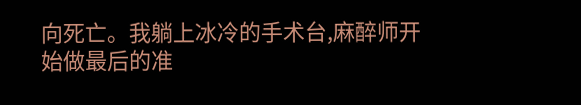向死亡。我躺上冰冷的手术台,麻醉师开始做最后的准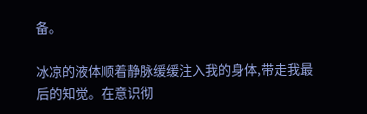备。

冰凉的液体顺着静脉缓缓注入我的身体,带走我最后的知觉。在意识彻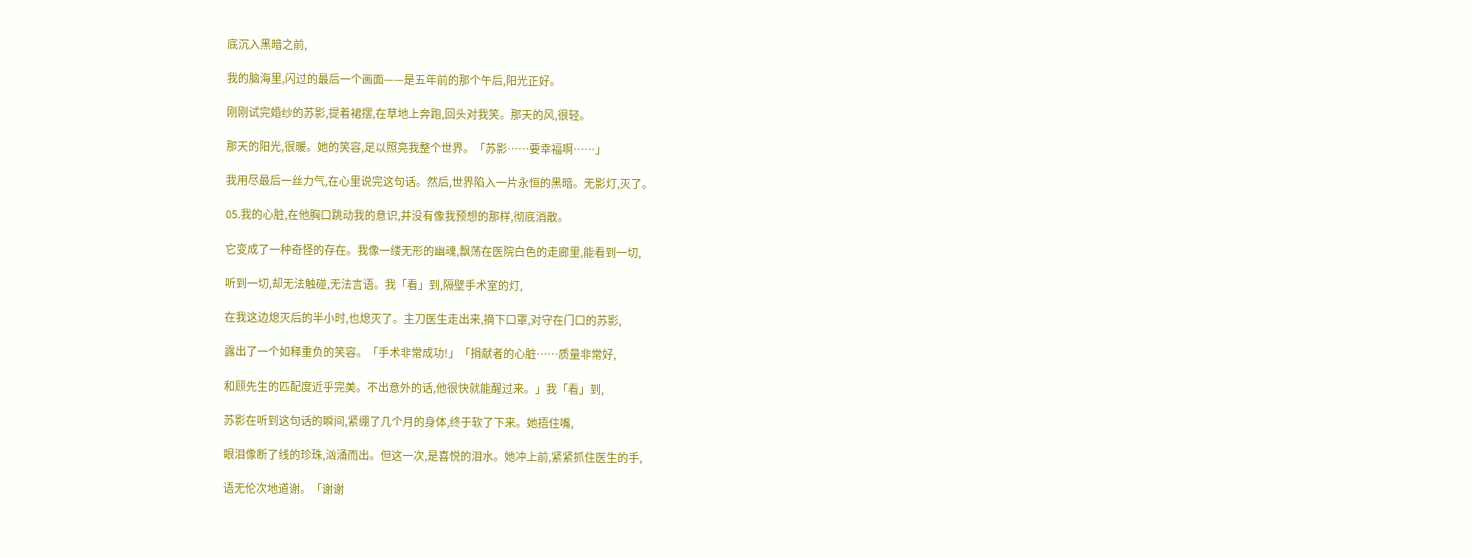底沉入黑暗之前,

我的脑海里,闪过的最后一个画面——是五年前的那个午后,阳光正好。

刚刚试完婚纱的苏影,提着裙摆,在草地上奔跑,回头对我笑。那天的风,很轻。

那天的阳光,很暖。她的笑容,足以照亮我整个世界。「苏影……要幸福啊……」

我用尽最后一丝力气,在心里说完这句话。然后,世界陷入一片永恒的黑暗。无影灯,灭了。

05.我的心脏,在他胸口跳动我的意识,并没有像我预想的那样,彻底消散。

它变成了一种奇怪的存在。我像一缕无形的幽魂,飘荡在医院白色的走廊里,能看到一切,

听到一切,却无法触碰,无法言语。我「看」到,隔壁手术室的灯,

在我这边熄灭后的半小时,也熄灭了。主刀医生走出来,摘下口罩,对守在门口的苏影,

露出了一个如释重负的笑容。「手术非常成功!」「捐献者的心脏……质量非常好,

和顾先生的匹配度近乎完美。不出意外的话,他很快就能醒过来。」我「看」到,

苏影在听到这句话的瞬间,紧绷了几个月的身体,终于软了下来。她捂住嘴,

眼泪像断了线的珍珠,汹涌而出。但这一次,是喜悦的泪水。她冲上前,紧紧抓住医生的手,

语无伦次地道谢。「谢谢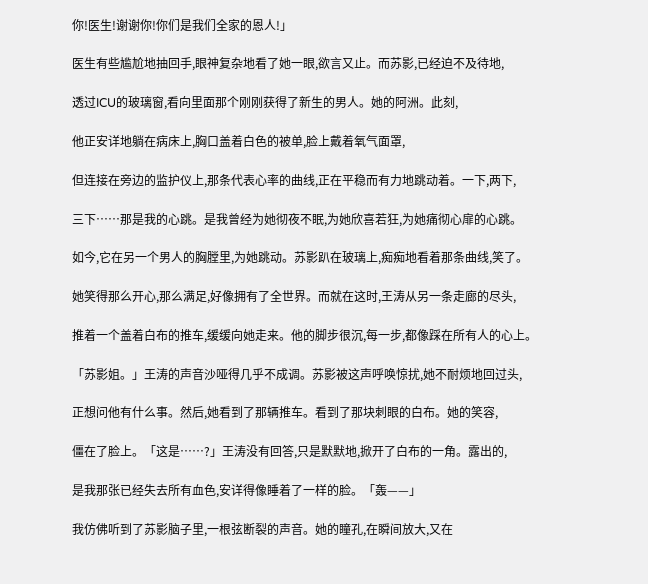你!医生!谢谢你!你们是我们全家的恩人!」

医生有些尴尬地抽回手,眼神复杂地看了她一眼,欲言又止。而苏影,已经迫不及待地,

透过ICU的玻璃窗,看向里面那个刚刚获得了新生的男人。她的阿洲。此刻,

他正安详地躺在病床上,胸口盖着白色的被单,脸上戴着氧气面罩,

但连接在旁边的监护仪上,那条代表心率的曲线,正在平稳而有力地跳动着。一下,两下,

三下……那是我的心跳。是我曾经为她彻夜不眠,为她欣喜若狂,为她痛彻心扉的心跳。

如今,它在另一个男人的胸膛里,为她跳动。苏影趴在玻璃上,痴痴地看着那条曲线,笑了。

她笑得那么开心,那么满足,好像拥有了全世界。而就在这时,王涛从另一条走廊的尽头,

推着一个盖着白布的推车,缓缓向她走来。他的脚步很沉,每一步,都像踩在所有人的心上。

「苏影姐。」王涛的声音沙哑得几乎不成调。苏影被这声呼唤惊扰,她不耐烦地回过头,

正想问他有什么事。然后,她看到了那辆推车。看到了那块刺眼的白布。她的笑容,

僵在了脸上。「这是……?」王涛没有回答,只是默默地,掀开了白布的一角。露出的,

是我那张已经失去所有血色,安详得像睡着了一样的脸。「轰——」

我仿佛听到了苏影脑子里,一根弦断裂的声音。她的瞳孔,在瞬间放大,又在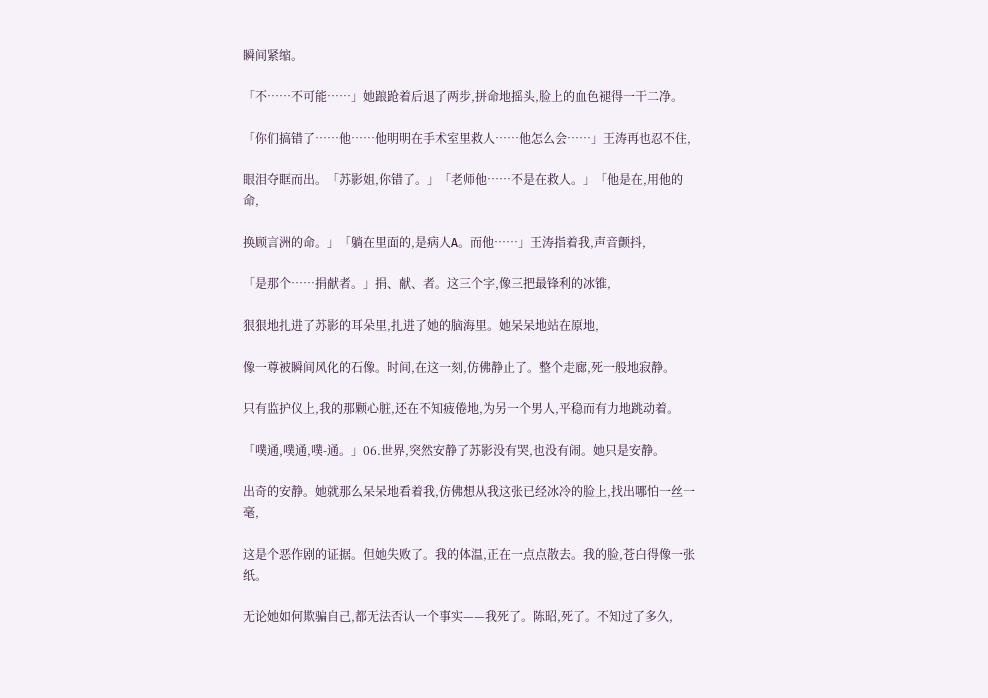瞬间紧缩。

「不……不可能……」她踉跄着后退了两步,拼命地摇头,脸上的血色褪得一干二净。

「你们搞错了……他……他明明在手术室里救人……他怎么会……」王涛再也忍不住,

眼泪夺眶而出。「苏影姐,你错了。」「老师他……不是在救人。」「他是在,用他的命,

换顾言洲的命。」「躺在里面的,是病人A。而他……」王涛指着我,声音颤抖,

「是那个……捐献者。」捐、献、者。这三个字,像三把最锋利的冰锥,

狠狠地扎进了苏影的耳朵里,扎进了她的脑海里。她呆呆地站在原地,

像一尊被瞬间风化的石像。时间,在这一刻,仿佛静止了。整个走廊,死一般地寂静。

只有监护仪上,我的那颗心脏,还在不知疲倦地,为另一个男人,平稳而有力地跳动着。

「噗通,噗通,噗-通。」06.世界,突然安静了苏影没有哭,也没有闹。她只是安静。

出奇的安静。她就那么呆呆地看着我,仿佛想从我这张已经冰冷的脸上,找出哪怕一丝一毫,

这是个恶作剧的证据。但她失败了。我的体温,正在一点点散去。我的脸,苍白得像一张纸。

无论她如何欺骗自己,都无法否认一个事实——我死了。陈昭,死了。不知过了多久,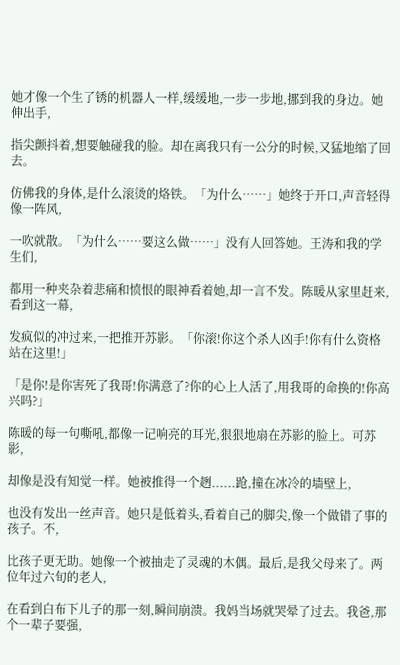她才像一个生了锈的机器人一样,缓缓地,一步一步地,挪到我的身边。她伸出手,

指尖颤抖着,想要触碰我的脸。却在离我只有一公分的时候,又猛地缩了回去。

仿佛我的身体,是什么滚烫的烙铁。「为什么……」她终于开口,声音轻得像一阵风,

一吹就散。「为什么……要这么做……」没有人回答她。王涛和我的学生们,

都用一种夹杂着悲痛和愤恨的眼神看着她,却一言不发。陈暖从家里赶来,看到这一幕,

发疯似的冲过来,一把推开苏影。「你滚!你这个杀人凶手!你有什么资格站在这里!」

「是你!是你害死了我哥!你满意了?你的心上人活了,用我哥的命换的!你高兴吗?」

陈暖的每一句嘶吼,都像一记响亮的耳光,狠狠地扇在苏影的脸上。可苏影,

却像是没有知觉一样。她被推得一个趔......跄,撞在冰冷的墙壁上,

也没有发出一丝声音。她只是低着头,看着自己的脚尖,像一个做错了事的孩子。不,

比孩子更无助。她像一个被抽走了灵魂的木偶。最后,是我父母来了。两位年过六旬的老人,

在看到白布下儿子的那一刻,瞬间崩溃。我妈当场就哭晕了过去。我爸,那个一辈子要强,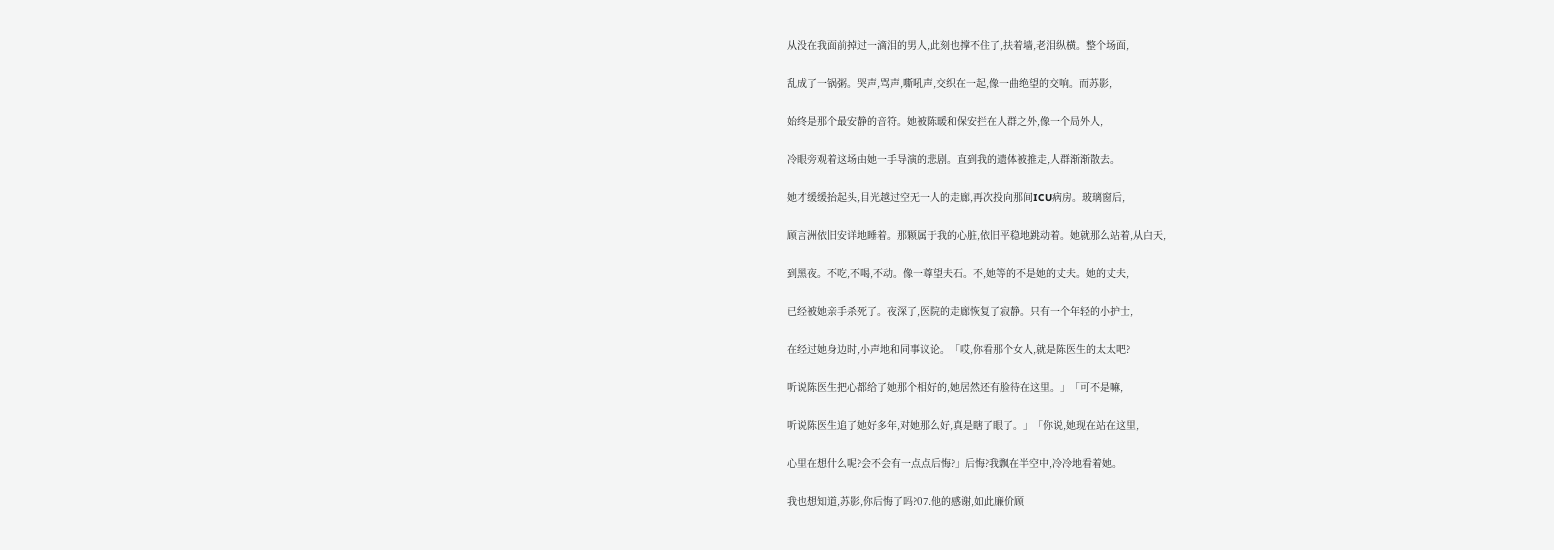从没在我面前掉过一滴泪的男人,此刻也撑不住了,扶着墙,老泪纵横。整个场面,

乱成了一锅粥。哭声,骂声,嘶吼声,交织在一起,像一曲绝望的交响。而苏影,

始终是那个最安静的音符。她被陈暖和保安拦在人群之外,像一个局外人,

冷眼旁观着这场由她一手导演的悲剧。直到我的遗体被推走,人群渐渐散去。

她才缓缓抬起头,目光越过空无一人的走廊,再次投向那间ICU病房。玻璃窗后,

顾言洲依旧安详地睡着。那颗属于我的心脏,依旧平稳地跳动着。她就那么站着,从白天,

到黑夜。不吃,不喝,不动。像一尊望夫石。不,她等的不是她的丈夫。她的丈夫,

已经被她亲手杀死了。夜深了,医院的走廊恢复了寂静。只有一个年轻的小护士,

在经过她身边时,小声地和同事议论。「哎,你看那个女人,就是陈医生的太太吧?

听说陈医生把心都给了她那个相好的,她居然还有脸待在这里。」「可不是嘛,

听说陈医生追了她好多年,对她那么好,真是瞎了眼了。」「你说,她现在站在这里,

心里在想什么呢?会不会有一点点后悔?」后悔?我飘在半空中,冷冷地看着她。

我也想知道,苏影,你后悔了吗?07.他的感谢,如此廉价顾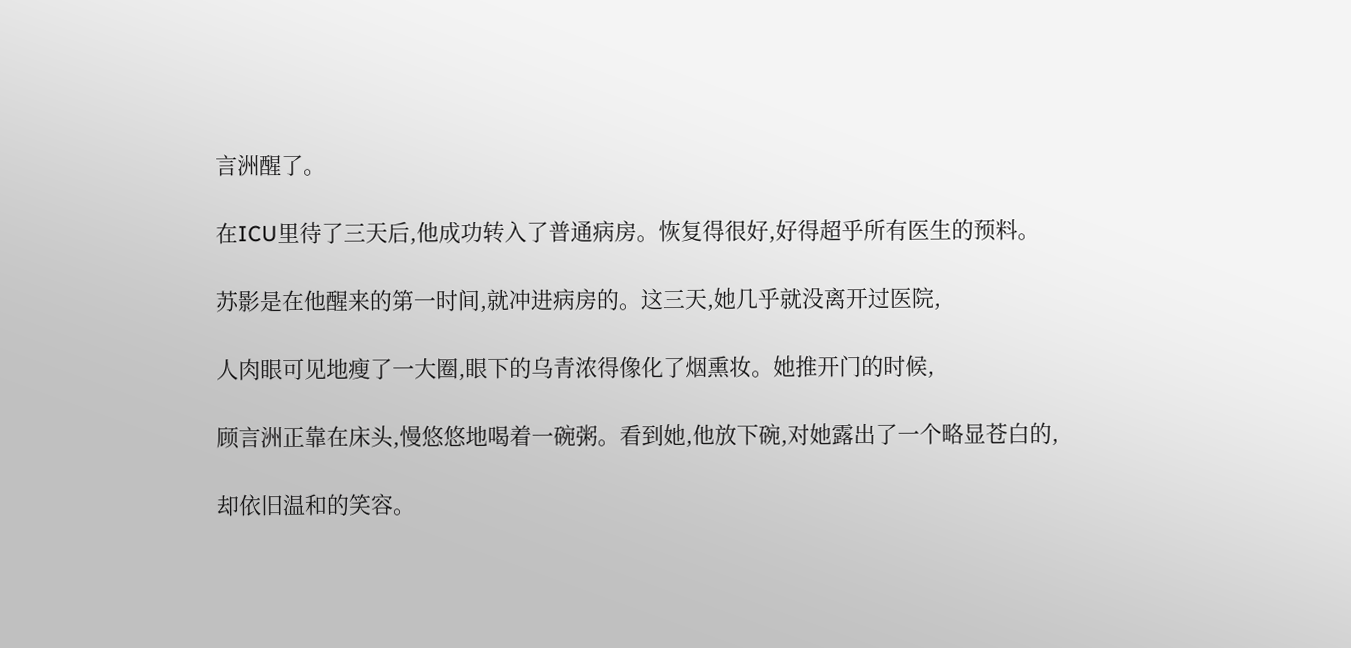言洲醒了。

在ICU里待了三天后,他成功转入了普通病房。恢复得很好,好得超乎所有医生的预料。

苏影是在他醒来的第一时间,就冲进病房的。这三天,她几乎就没离开过医院,

人肉眼可见地瘦了一大圈,眼下的乌青浓得像化了烟熏妆。她推开门的时候,

顾言洲正靠在床头,慢悠悠地喝着一碗粥。看到她,他放下碗,对她露出了一个略显苍白的,

却依旧温和的笑容。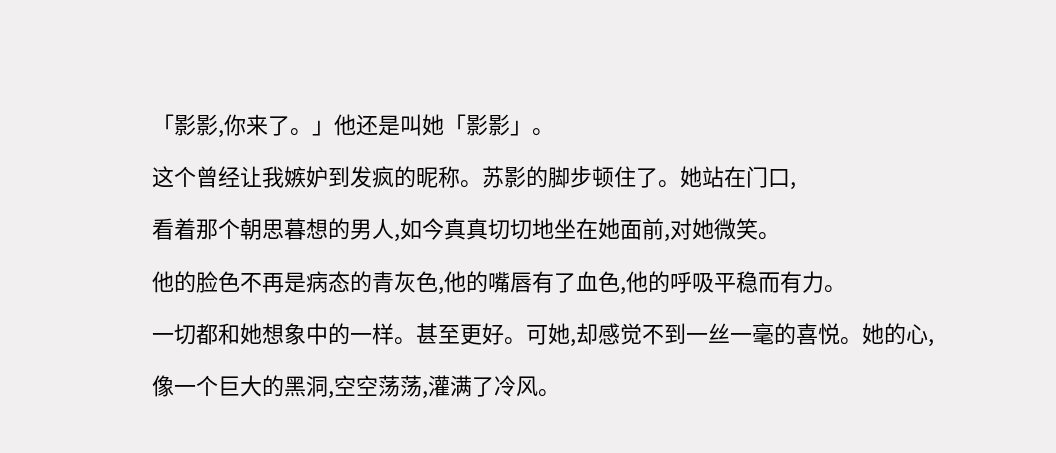「影影,你来了。」他还是叫她「影影」。

这个曾经让我嫉妒到发疯的昵称。苏影的脚步顿住了。她站在门口,

看着那个朝思暮想的男人,如今真真切切地坐在她面前,对她微笑。

他的脸色不再是病态的青灰色,他的嘴唇有了血色,他的呼吸平稳而有力。

一切都和她想象中的一样。甚至更好。可她,却感觉不到一丝一毫的喜悦。她的心,

像一个巨大的黑洞,空空荡荡,灌满了冷风。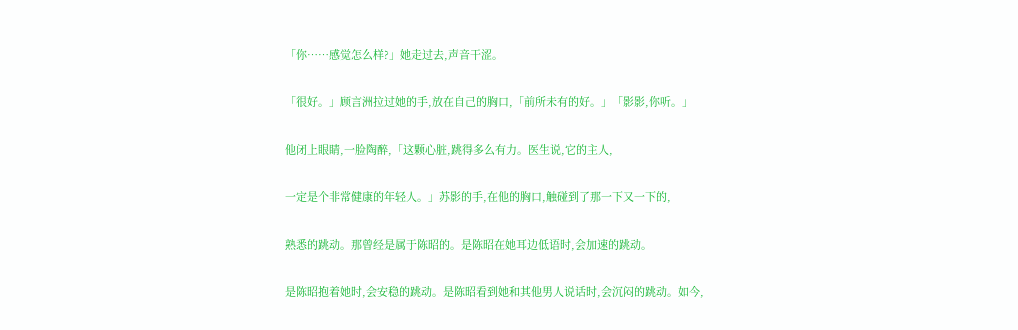「你……感觉怎么样?」她走过去,声音干涩。

「很好。」顾言洲拉过她的手,放在自己的胸口,「前所未有的好。」「影影,你听。」

他闭上眼睛,一脸陶醉,「这颗心脏,跳得多么有力。医生说,它的主人,

一定是个非常健康的年轻人。」苏影的手,在他的胸口,触碰到了那一下又一下的,

熟悉的跳动。那曾经是属于陈昭的。是陈昭在她耳边低语时,会加速的跳动。

是陈昭抱着她时,会安稳的跳动。是陈昭看到她和其他男人说话时,会沉闷的跳动。如今,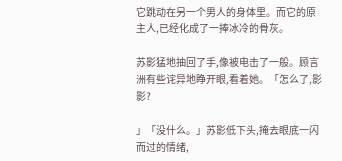它跳动在另一个男人的身体里。而它的原主人,已经化成了一捧冰冷的骨灰。

苏影猛地抽回了手,像被电击了一般。顾言洲有些诧异地睁开眼,看着她。「怎么了,影影?

」「没什么。」苏影低下头,掩去眼底一闪而过的情绪,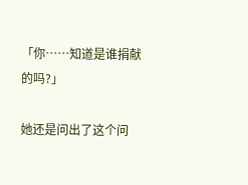「你……知道是谁捐献的吗?」

她还是问出了这个问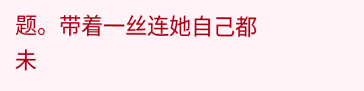题。带着一丝连她自己都未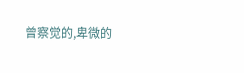曾察觉的,卑微的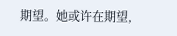期望。她或许在期望,